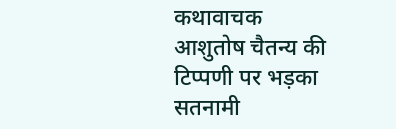कथावाचक आशुतोष चैतन्य की टिप्पणी पर भड़का सतनामी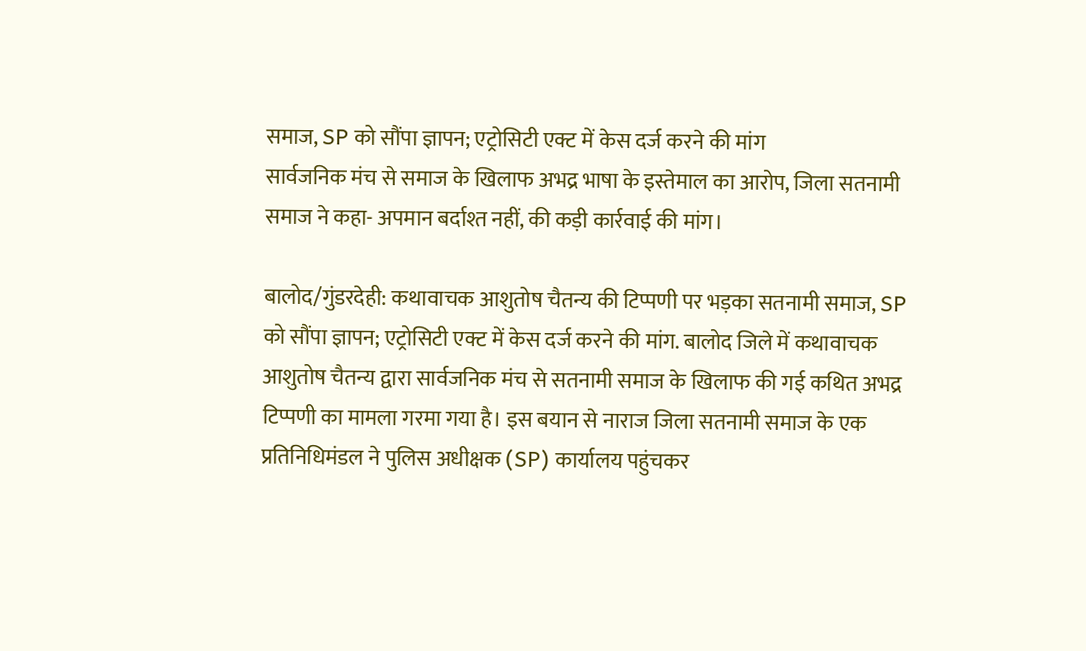समाज, SP को सौंपा ज्ञापन; एट्रोसिटी एक्ट में केस दर्ज करने की मांग
सार्वजनिक मंच से समाज के खिलाफ अभद्र भाषा के इस्तेमाल का आरोप, जिला सतनामी समाज ने कहा- अपमान बर्दाश्त नहीं, की कड़ी कार्रवाई की मांग।

बालोद/गुंडरदेही: कथावाचक आशुतोष चैतन्य की टिप्पणी पर भड़का सतनामी समाज, SP को सौंपा ज्ञापन; एट्रोसिटी एक्ट में केस दर्ज करने की मांग. बालोद जिले में कथावाचक आशुतोष चैतन्य द्वारा सार्वजनिक मंच से सतनामी समाज के खिलाफ की गई कथित अभद्र टिप्पणी का मामला गरमा गया है। इस बयान से नाराज जिला सतनामी समाज के एक प्रतिनिधिमंडल ने पुलिस अधीक्षक (SP) कार्यालय पहुंचकर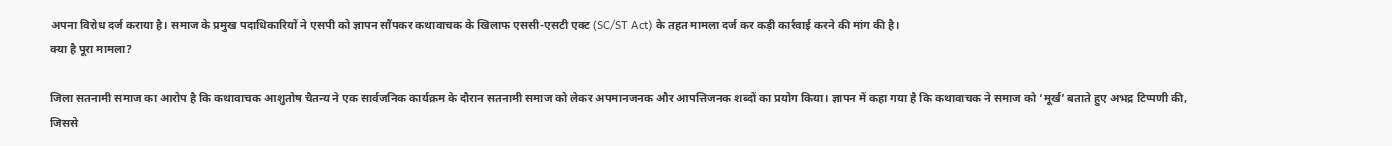अपना विरोध दर्ज कराया है। समाज के प्रमुख पदाधिकारियों ने एसपी को ज्ञापन सौंपकर कथावाचक के खिलाफ एससी-एसटी एक्ट (SC/ST Act) के तहत मामला दर्ज कर कड़ी कार्रवाई करने की मांग की है।
क्या है पूरा मामला?

जिला सतनामी समाज का आरोप है कि कथावाचक आशुतोष चैतन्य ने एक सार्वजनिक कार्यक्रम के दौरान सतनामी समाज को लेकर अपमानजनक और आपत्तिजनक शब्दों का प्रयोग किया। ज्ञापन में कहा गया है कि कथावाचक ने समाज को ‘मूर्ख’ बताते हुए अभद्र टिप्पणी की, जिससे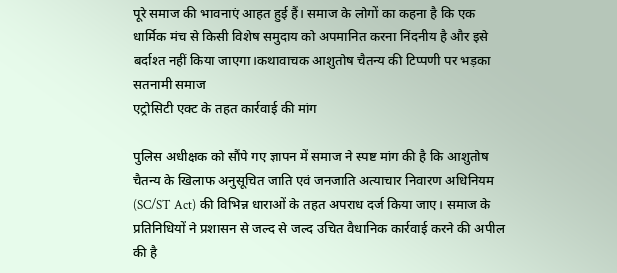पूरे समाज की भावनाएं आहत हुई हैं। समाज के लोगों का कहना है कि एक धार्मिक मंच से किसी विशेष समुदाय को अपमानित करना निंदनीय है और इसे बर्दाश्त नहीं किया जाएगा।कथावाचक आशुतोष चैतन्य की टिप्पणी पर भड़का सतनामी समाज
एट्रोसिटी एक्ट के तहत कार्रवाई की मांग

पुलिस अधीक्षक को सौंपे गए ज्ञापन में समाज ने स्पष्ट मांग की है कि आशुतोष चैतन्य के खिलाफ अनुसूचित जाति एवं जनजाति अत्याचार निवारण अधिनियम (SC/ST Act) की विभिन्न धाराओं के तहत अपराध दर्ज किया जाए। समाज के प्रतिनिधियों ने प्रशासन से जल्द से जल्द उचित वैधानिक कार्रवाई करने की अपील की है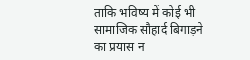ताकि भविष्य में कोई भी सामाजिक सौहार्द बिगाड़ने का प्रयास न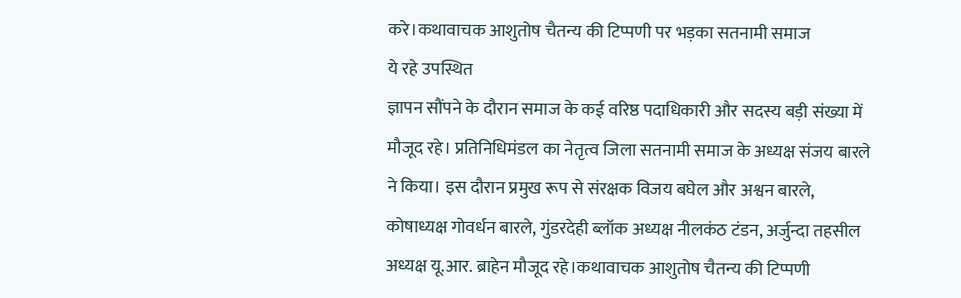करे।कथावाचक आशुतोष चैतन्य की टिप्पणी पर भड़का सतनामी समाज
ये रहे उपस्थित
ज्ञापन सौंपने के दौरान समाज के कई वरिष्ठ पदाधिकारी और सदस्य बड़ी संख्या में मौजूद रहे। प्रतिनिधिमंडल का नेतृत्व जिला सतनामी समाज के अध्यक्ष संजय बारले ने किया। इस दौरान प्रमुख रूप से संरक्षक विजय बघेल और अश्वन बारले, कोषाध्यक्ष गोवर्धन बारले, गुंडरदेही ब्लॉक अध्यक्ष नीलकंठ टंडन, अर्जुन्दा तहसील अध्यक्ष यू.आर. ब्राहेन मौजूद रहे।कथावाचक आशुतोष चैतन्य की टिप्पणी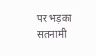पर भड़का सतनामी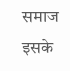समाज
इसके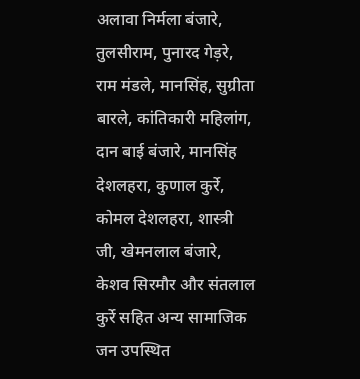अलावा निर्मला बंजारे, तुलसीराम, पुनारद गेड़रे, राम मंडले, मानसिंह, सुग्रीता बारले, कांतिकारी महिलांग, दान बाई बंजारे, मानसिंह देशलहरा, कुणाल कुर्रे, कोमल देशलहरा, शास्त्री जी, खेमनलाल बंजारे, केशव सिरमौर और संतलाल कुर्रे सहित अन्य सामाजिक जन उपस्थित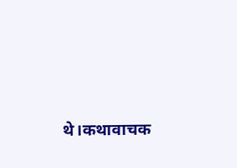थे।कथावाचक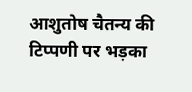आशुतोष चैतन्य की टिप्पणी पर भड़का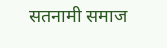सतनामी समाज